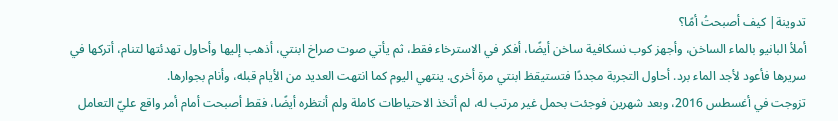تدوينة| كيف أصبحتُ أمًا؟
أملأ البانيو بالماء الساخن، وأجهز كوب نسكافية ساخن أيضًا، أفكر في الاسترخاء فقط، ثم يأتي صوت صراخ ابنتي، أذهب إليها وأحاول تهدئتها لتنام، أتركها في سريرها فأعود لأجد الماء برد. أحاول التجربة مجددًا فتستيقظ ابنتي مرة أخرى. ينتهي اليوم كما انتهت العديد من الأيام قبله، وأنام بجوارها.
تزوجت في أغسطس 2016، وبعد شهرين فوجئت بحمل غير مرتب له، لم أتخذ الاحتياطات كاملة ولم أنتظره أيضًا، فقط أصبحت أمام أمر واقع عليّ التعامل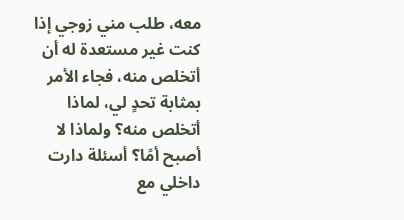معه، طلب مني زوجي إذا كنت غير مستعدة له أن أتخلص منه، فجاء الأمر بمثابة تحدٍ لي، لماذا أتخلص منه؟ ولماذا لا أصبح أمًا؟ أسئلة دارت داخلي مع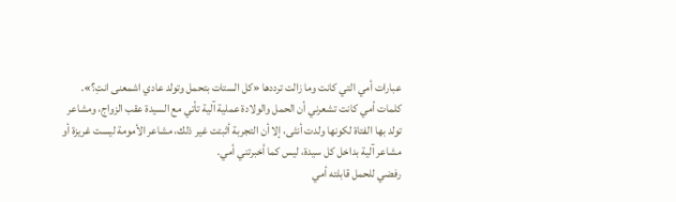عبارات أمي التي كانت وما زالت ترددها «كل الستات بتحمل وتولد عادي اشمعنى انتِ؟».
كلمات أمي كانت تشعرني أن الحمل والولادة عملية آلية تأتي مع السيدة عقب الزواج، ومشاعر تولد بها الفتاة لكونها ولدت أنثى، إلا أن التجربة أثبتت غير ذلك، مشاعر الأمومة ليست غريزة أو مشاعر آلية بداخل كل سيدة، ليس كما أخبرتني أمي.
رفضي للحمل قابلته أمي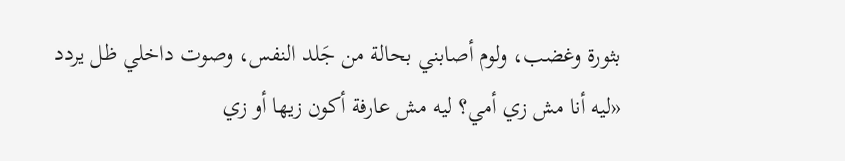بثورة وغضب، ولوم أصابني بحالة من جَلد النفس، وصوت داخلي ظل يردد «ليه أنا مش زي أمي؟ ليه مش عارفة أكون زيها أو زي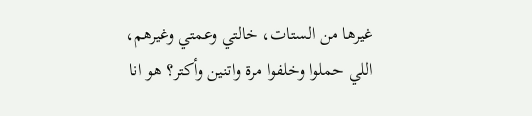غيرها من الستات، خالتي وعمتي وغيرهم، اللي حملوا وخلفوا مرة واتنين وأكتر؟ هو انا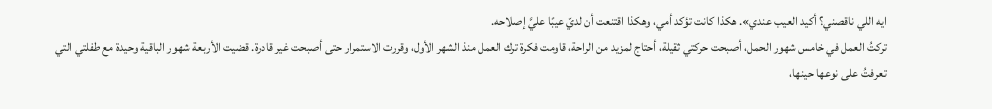ايه اللي ناقصني؟ أكيد العيب عندي». هكذا كانت تؤكد أمي، وهكذا اقتنعت أن لديّ عيبًا عليَّ إصلاحه.
تركتُ العمل في خامس شهور الحمل، أصبحت حركتي ثقيلة، أحتاج لمزيد من الراحة، قاومت فكرة ترك العمل منذ الشهر الأول، وقررت الاستمرار حتى أصبحت غير قادرة. قضيت الأربعة شهور الباقية وحيدة مع طفلتي التي تعرفتُ على نوعها حينها،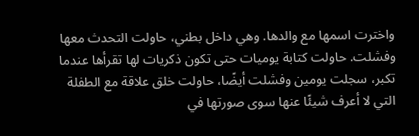واخترت اسمها مع والدها. وهي داخل بطني، حاولت التحدث معها وفشلت. حاولت كتابة يوميات حتى تكون ذكريات لها تقرأها عندما تكبر، سجلت يومين وفشلت أيضًا، حاولت خلق علاقة مع الطفلة التي لا أعرف شيئًا عنها سوى صورتها في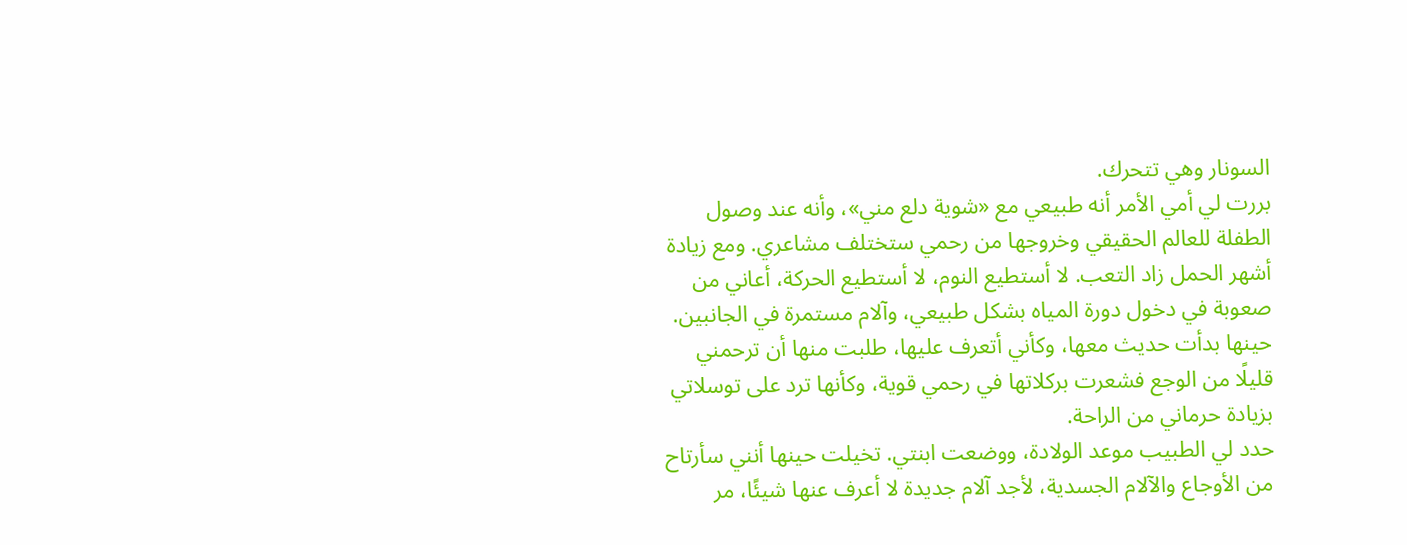السونار وهي تتحرك.
بررت لي أمي الأمر أنه طبيعي مع «شوية دلع مني»، وأنه عند وصول الطفلة للعالم الحقيقي وخروجها من رحمي ستختلف مشاعري. ومع زيادة أشهر الحمل زاد التعب. لا أستطيع النوم، لا أستطيع الحركة، أعاني من صعوبة في دخول دورة المياه بشكل طبيعي، وآلام مستمرة في الجانبين. حينها بدأت حديث معها، وكأني أتعرف عليها، طلبت منها أن ترحمني قليلًا من الوجع فشعرت بركلاتها في رحمي قوية، وكأنها ترد على توسلاتي بزيادة حرماني من الراحة.
حدد لي الطبيب موعد الولادة، ووضعت ابنتي. تخيلت حينها أنني سأرتاح من الأوجاع والآلام الجسدية، لأجد آلام جديدة لا أعرف عنها شيئًا، مر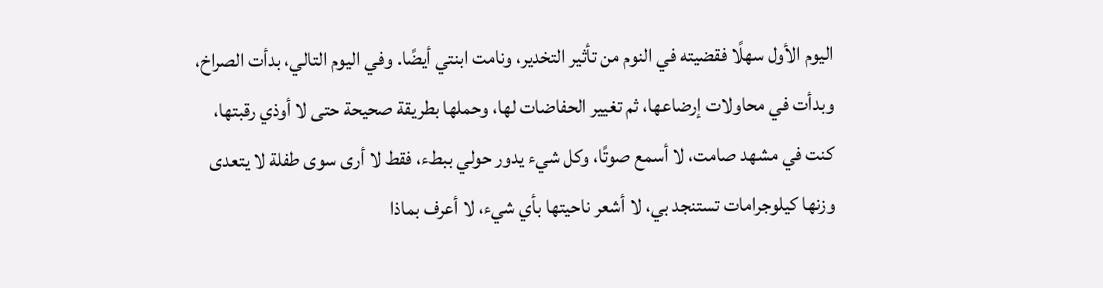اليوم الأول سهلًا فقضيته في النوم من تأثير التخدير، ونامت ابنتي أيضًا. وفي اليوم التالي، بدأت الصراخ، وبدأت في محاولات إرضاعها، ثم تغيير الحفاضات لها، وحملها بطريقة صحيحة حتى لا أوذي رقبتها، كنت في مشهد صامت، لا أسمع صوتًا، وكل شيء يدور حولي ببطء، فقط لا أرى سوى طفلة لا يتعدى وزنها كيلوجرامات تستنجد بي، لا أشعر ناحيتها بأي شيء، لا أعرف بماذا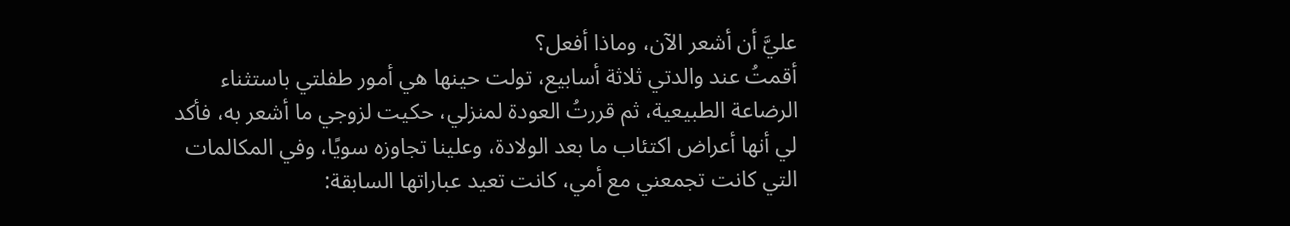عليَّ أن أشعر الآن، وماذا أفعل؟
أقمتُ عند والدتي ثلاثة أسابيع، تولت حينها هي أمور طفلتي باستثناء الرضاعة الطبيعية، ثم قررتُ العودة لمنزلي، حكيت لزوجي ما أشعر به، فأكد لي أنها أعراض اكتئاب ما بعد الولادة، وعلينا تجاوزه سويًا، وفي المكالمات التي كانت تجمعني مع أمي، كانت تعيد عباراتها السابقة: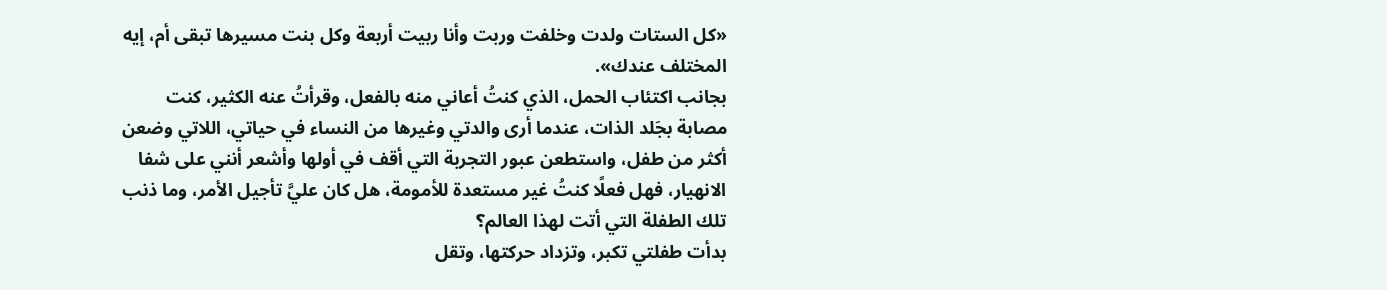«كل الستات ولدت وخلفت وربت وأنا ربيت أربعة وكل بنت مسيرها تبقى أم، إيه المختلف عندك».
بجانب اكتئاب الحمل، الذي كنتُ أعاني منه بالفعل، وقرأتُ عنه الكثير، كنت مصابة بجَلد الذات، عندما أرى والدتي وغيرها من النساء في حياتي، اللاتي وضعن أكثر من طفل، واستطعن عبور التجربة التي أقف في أولها وأشعر أنني على شفا الانهيار، فهل فعلًا كنتُ غير مستعدة للأمومة، هل كان عليَّ تأجيل الأمر، وما ذنب تلك الطفلة التي أتت لهذا العالم؟
بدأت طفلتي تكبر، وتزداد حركتها، وتقل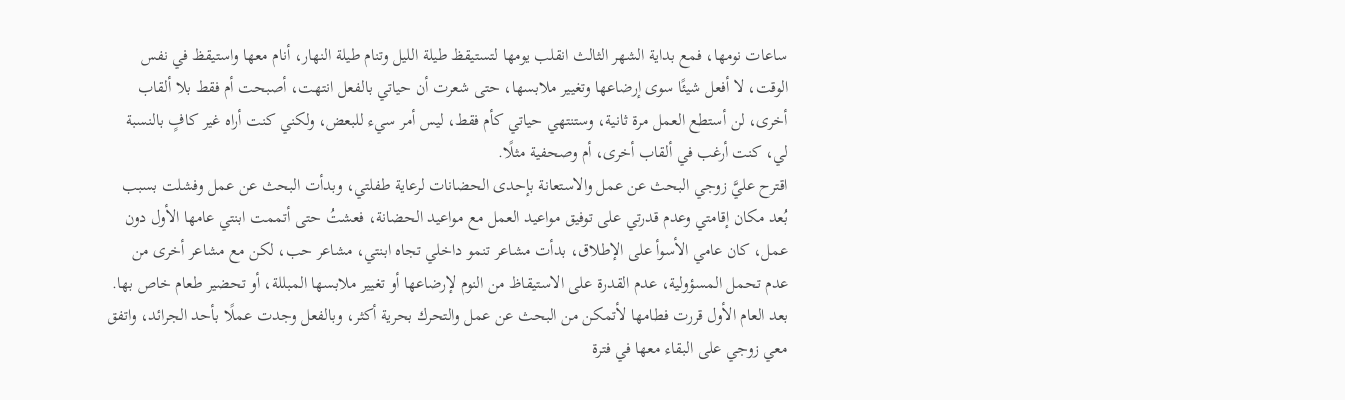ساعات نومها، فمع بداية الشهر الثالث انقلب يومها لتستيقظ طيلة الليل وتنام طيلة النهار، أنام معها واستيقظ في نفس الوقت، لا أفعل شيئًا سوى إرضاعها وتغيير ملابسها، حتى شعرت أن حياتي بالفعل انتهت، أصبحت أم فقط بلا ألقاب أخرى، لن أستطع العمل مرة ثانية، وستنتهي حياتي كأم فقط، ليس أمر سيء للبعض، ولكني كنت أراه غير كافٍ بالنسبة لي، كنت أرغب في ألقاب أخرى، أم وصحفية مثلًا.
اقترح عليَّ زوجي البحث عن عمل والاستعانة بإحدى الحضانات لرعاية طفلتي، وبدأت البحث عن عمل وفشلت بسبب بُعد مكان إقامتي وعدم قدرتي على توفيق مواعيد العمل مع مواعيد الحضانة، فعشتُ حتى أتممت ابنتي عامها الأول دون عمل، كان عامي الأسوأ على الإطلاق، بدأت مشاعر تنمو داخلي تجاه ابنتي، مشاعر حب، لكن مع مشاعر أخرى من عدم تحمل المسؤولية، عدم القدرة على الاستيقاظ من النوم لإرضاعها أو تغيير ملابسها المبللة، أو تحضير طعام خاص بها. بعد العام الأول قررت فطامها لأتمكن من البحث عن عمل والتحرك بحرية أكثر، وبالفعل وجدت عملًا بأحد الجرائد، واتفق معي زوجي على البقاء معها في فترة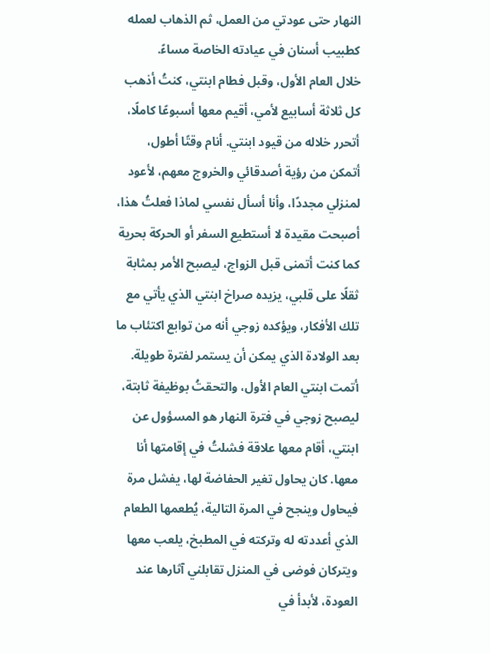النهار حتى عودتي من العمل، ثم الذهاب لعمله كطبيب أسنان في عيادته الخاصة مساءً.
خلال العام الأول، وقبل فطام ابنتي، كنتُ أذهب كل ثلاثة أسابيع لأمي، أقيم معها أسبوعًا كاملًا، أتحرر خلاله من قيود ابنتي. أنام وقتًا أطول، أتمكن من رؤية أصدقائي والخروج معهم، لأعود لمنزلي مجددًا، وأنا أسأل نفسي لماذا فعلتُ هذا، أصبحت مقيدة لا أستطيع السفر أو الحركة بحرية كما كنت أتمنى قبل الزواج، ليصبح الأمر بمثابة ثقلًا على قلبي، يزيده صراخ ابنتي الذي يأتي مع تلك الأفكار، ويؤكده زوجي أنه من توابع اكتئاب ما بعد الولادة الذي يمكن أن يستمر لفترة طويلة.
أتمت ابنتي العام الأول، والتحقتُ بوظيفة ثابتة، ليصبح زوجي في فترة النهار هو المسؤول عن ابنتي، أقام معها علاقة فشلتُ في إقامتها أنا معها. كان يحاول تغير الحفاضة لها، يفشل مرة فيحاول وينجح في المرة التالية، يُطعمها الطعام الذي أعددته له وتركته في المطبخ، يلعب معها ويتركان فوضى في المنزل تقابلني آثارها عند العودة، لأبدأ في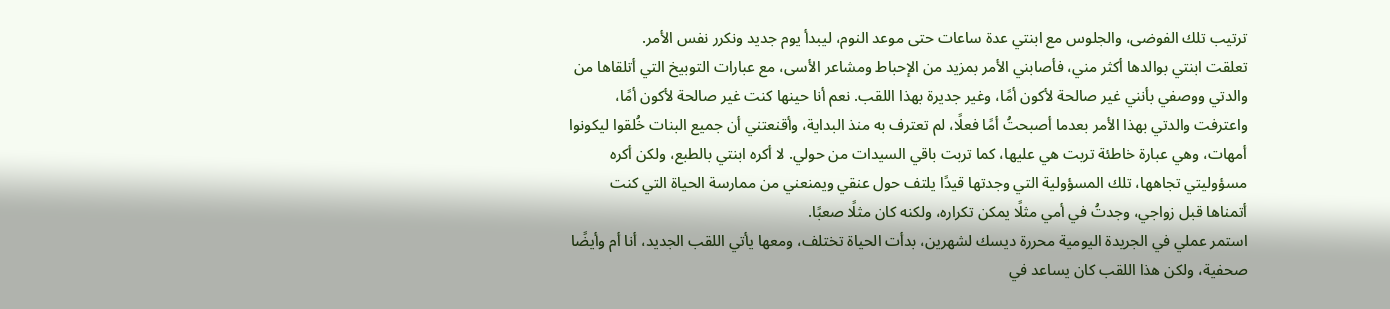ترتيب تلك الفوضى، والجلوس مع ابنتي عدة ساعات حتى موعد النوم، ليبدأ يوم جديد ونكرر نفس الأمر.
تعلقت ابنتي بوالدها أكثر مني، فأصابني الأمر بمزيد من الإحباط ومشاعر الأسى، مع عبارات التوبيخ التي أتلقاها من والدتي ووصفي بأنني غير صالحة لأكون أمًا، وغير جديرة بهذا اللقب. نعم أنا حينها كنت غير صالحة لأكون أمًا، واعترفت والدتي بهذا الأمر بعدما أصبحتُ أمًا فعلًا، لم تعترف به منذ البداية، وأقنعتني أن جميع البنات خُلقوا ليكونوا أمهات، وهي عبارة خاطئة تربت هي عليها، كما تربت باقي السيدات من حولي. لا أكره ابنتي بالطبع، ولكن أكره مسؤوليتي تجاهها، تلك المسؤولية التي وجدتها قيدًا يلتف حول عنقي ويمنعني من ممارسة الحياة التي كنت أتمناها قبل زواجي، وجدتُ في أمي مثلًا يمكن تكراره، ولكنه كان مثلًا صعبًا.
استمر عملي في الجريدة اليومية محررة ديسك لشهرين، بدأت الحياة تختلف، ومعها يأتي اللقب الجديد، أنا أم وأيضًا صحفية، ولكن هذا اللقب كان يساعد في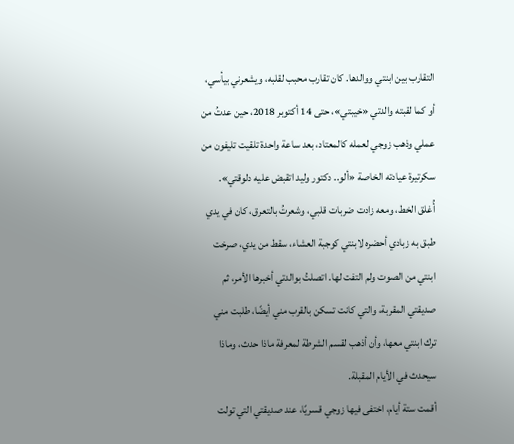التقارب بين ابنتي ووالدها. كان تقارب محبب لقلبه، ويشعرني بيأسي، أو كما لقبته والدتي «خيبتي»، حتى 14 أكتوبر 2018، حين عدتُ من عملي وذهب زوجي لعمله كالمعتاد، بعد ساعة واحدة تلقيت تليفون من سكرتيرة عيادته الخاصة «ألو.. دكتور وليد اتقبض عليه دلوقتي». أُغلق الخط، ومعه زادت ضربات قلبي، وشعرتُ بالتعرق، كان في يدي طبق به زبادي أحضره لابنتي كوجبة العشاء، سقط من يدي، صرخت ابنتي من الصوت ولم التفت لها. اتصلتُ بوالدتي أخبرها الأمر، ثم صديقتي المقربة، والتي كانت تسكن بالقرب مني أيضًا، طلبت مني ترك ابنتي معها، وأن أذهب لقسم الشرطة لمعرفة ماذا حدث، وماذا سيحدث في الأيام المقبلة.
أقمت ستة أيام، اختفى فيها زوجي قسريًا، عند صديقتي التي تولت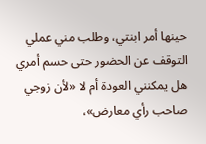حينها أمر ابنتي، وطلب مني عملي التوقف عن الحضور حتى حسم أمري هل يمكنني العودة أم لا «لأن زوجي صاحب رأي معارض»،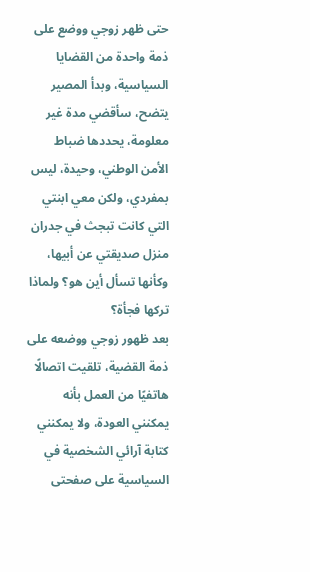حتى ظهر زوجي ووضع على ذمة واحدة من القضايا السياسية، وبدأ المصير يتضح، سأقضي مدة غير معلومة، يحددها ضباط الأمن الوطني، وحيدة، ليس بمفردي، ولكن معي ابنتي التي كانت تبجث في جدران منزل صديقتي عن أبيها، وكأنها تسأل أين هو؟ ولماذا تركها فجأة؟
بعد ظهور زوجي ووضعه على ذمة القضية، تلقيت اتصالًا هاتفيًا من العمل بأنه يمكنني العودة، ولا يمكنني كتابة آرائي الشخصية في السياسية على صفحتى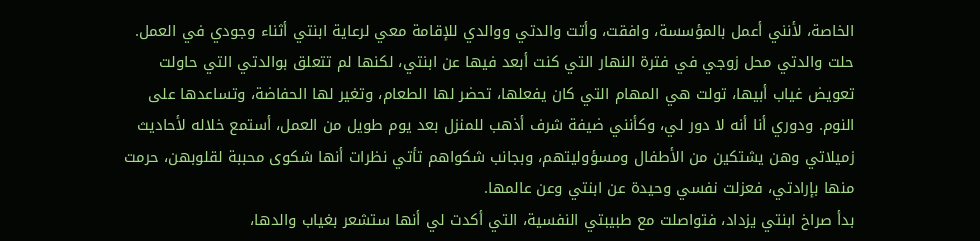الخاصة، لأنني أعمل بالمؤسسة، وافقت، وأتت والدتي ووالدي للإقامة معي لرعاية ابنتي أثناء وجودي في العمل. حلت والدتي محل زوجي في فترة النهار التي كنت أبعد فيها عن ابنتي، لكنها لم تتعلق بوالدتي التي حاولت تعويض غياب أبيها، تولت هي المهام التي كان يفعلها، تحضر لها الطعام، وتغير لها الحفاضة، وتساعدها على النوم. ودوري أنا أنه لا دور لي، وكأنني ضيفة شرف أذهب للمنزل بعد يوم طويل من العمل، أستمع خلاله لأحاديث زميلاتي وهن يشتكين من الأطفال ومسؤوليتهم، وبجانب شكواهم تأتي نظرات أنها شكوى محببة لقلوبهن، حرمت منها بإرادتي، فعزلت نفسي وحيدة عن ابنتي وعن عالمها.
بدأ صراخ ابنتي يزداد، فتواصلت مع طبيبتي النفسية، التي أكدت لي أنها ستشعر بغياب والدها،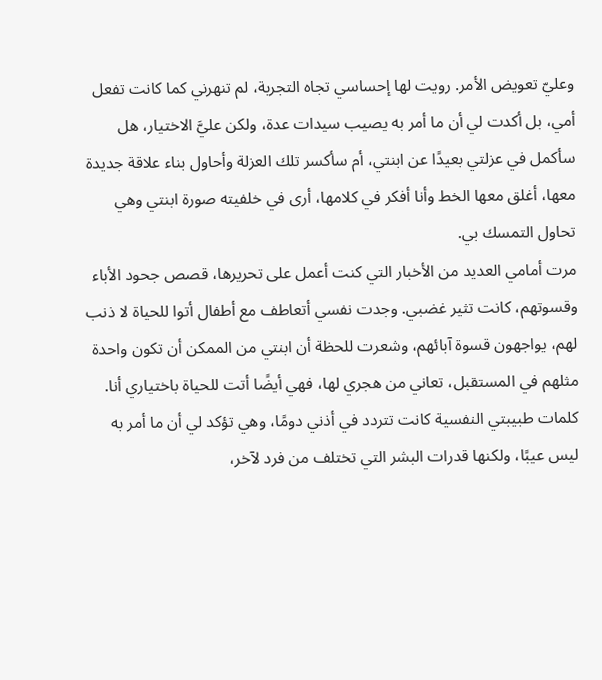وعليّ تعويض الأمر. رويت لها إحساسي تجاه التجربة، لم تنهرني كما كانت تفعل أمي، بل أكدت لي أن ما أمر به يصيب سيدات عدة، ولكن عليَّ الاختيار، هل سأكمل في عزلتي بعيدًا عن ابنتي، أم سأكسر تلك العزلة وأحاول بناء علاقة جديدة معها، أغلق معها الخط وأنا أفكر في كلامها، أرى في خلفيته صورة ابنتي وهي تحاول التمسك بي.
مرت أمامي العديد من الأخبار التي كنت أعمل على تحريرها، قصص جحود الأباء وقسوتهم، كانت تثير غضبي. وجدت نفسي أتعاطف مع أطفال أتوا للحياة لا ذنب لهم، يواجهون قسوة آبائهم، وشعرت للحظة أن ابنتي من الممكن أن تكون واحدة مثلهم في المستقبل، تعاني من هجري لها، فهي أيضًا أتت للحياة باختياري أنا.
كلمات طبيبتي النفسية كانت تتردد في أذني دومًا، وهي تؤكد لي أن ما أمر به ليس عيبًا، ولكنها قدرات البشر التي تختلف من فرد لآخر،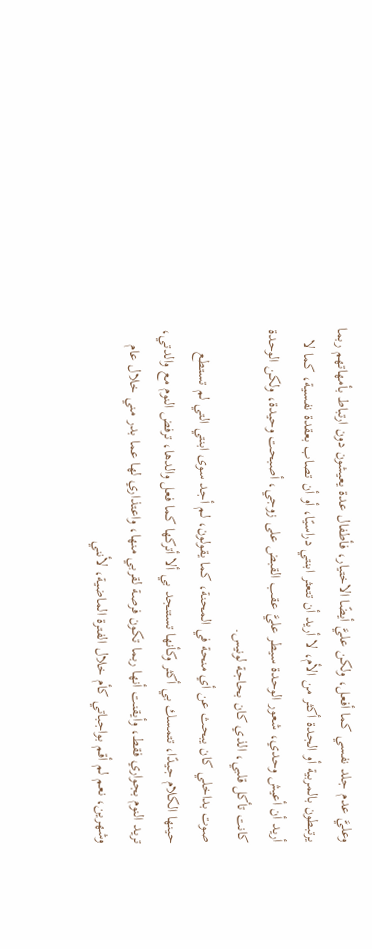وعليَّ عدم جلد نفسي كما أفعل، ولكن عليَّ أيضًا الاختيار، فأطفال عدة يعيشون دون ارتباط بأمهاتهم ربما يرتبطون بالمربية أو الجدة أكثر من الأم، لا أريد أن تتعثر ابنتي دراسيًا، أو أن تصاب بعقدة نفسية، كما لا أريد أن أعيش وحدي، شعور الوحدة سيطر عليَّ عقب القبض على زوجي، أصبحت وحيدة، ولكن الوحدة كانت تأكل قلبي، الذي كان بحاجة لونيس.
صوت بداخلي كان يبحث عن أي منحة في المحنة، كما يقولون، لم أجد سوى ابنتي التي لم تستطع حينها الكلام جيدًا، تتمسك بي أكثر وكأنها تستنجد بي ألا أتركها كما فعل والدها، ترفض النوم مع والدتي، تريد النوم بجواري فقط، وأيقنت أنها ربما تكون فرصة لقربي منها، واعتذاري لها عما بدر مني خلال عام وشهرين، نعم لم أقم بواجباتي كأم خلال الفترة الماضية، لأنني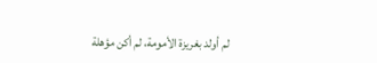لم أولد بغريزة الأمومة، لم أكن مؤهلة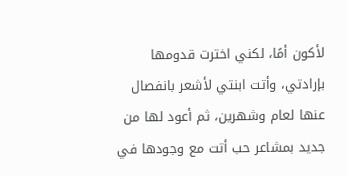لأكون أمًا، لكني اخترت قدومها بإرادتي، وأتت ابنتي لأشعر بانفصال عنها لعام وشهرين، ثم أعود لها من جديد بمشاعر حب أتت مع وجودها في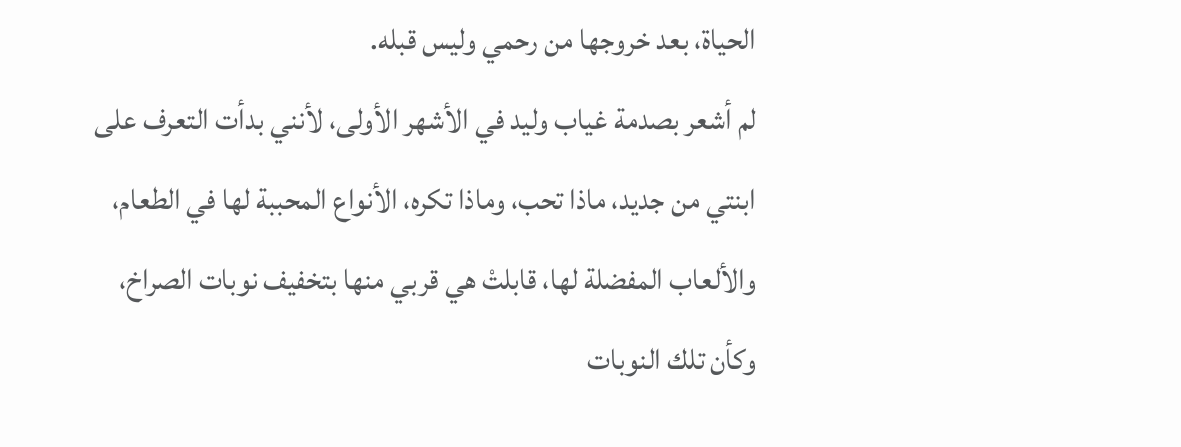الحياة، بعد خروجها من رحمي وليس قبله.
لم أشعر بصدمة غياب وليد في الأشهر الأولى، لأنني بدأت التعرف على ابنتي من جديد، ماذا تحب، وماذا تكره، الأنواع المحببة لها في الطعام، والألعاب المفضلة لها، قابلتْ هي قربي منها بتخفيف نوبات الصراخ، وكأن تلك النوبات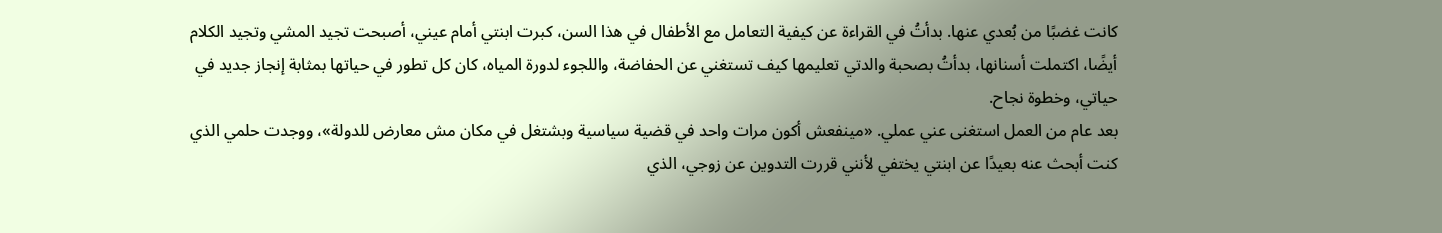كانت غضبًا من بُعدي عنها. بدأتُ في القراءة عن كيفية التعامل مع الأطفال في هذا السن، كبرت ابنتي أمام عيني، أصبحت تجيد المشي وتجيد الكلام أيضًا، اكتملت أسنانها، بدأتُ بصحبة والدتي تعليمها كيف تستغني عن الحفاضة، واللجوء لدورة المياه، كان كل تطور في حياتها بمثابة إنجاز جديد في حياتي، وخطوة نجاح.
بعد عام من العمل استغنى عني عملي. «مينفعش أكون مرات واحد في قضية سياسية وبشتغل في مكان مش معارض للدولة»، ووجدت حلمي الذي كنت أبحث عنه بعيدًا عن ابنتي يختفي لأنني قررت التدوين عن زوجي، الذي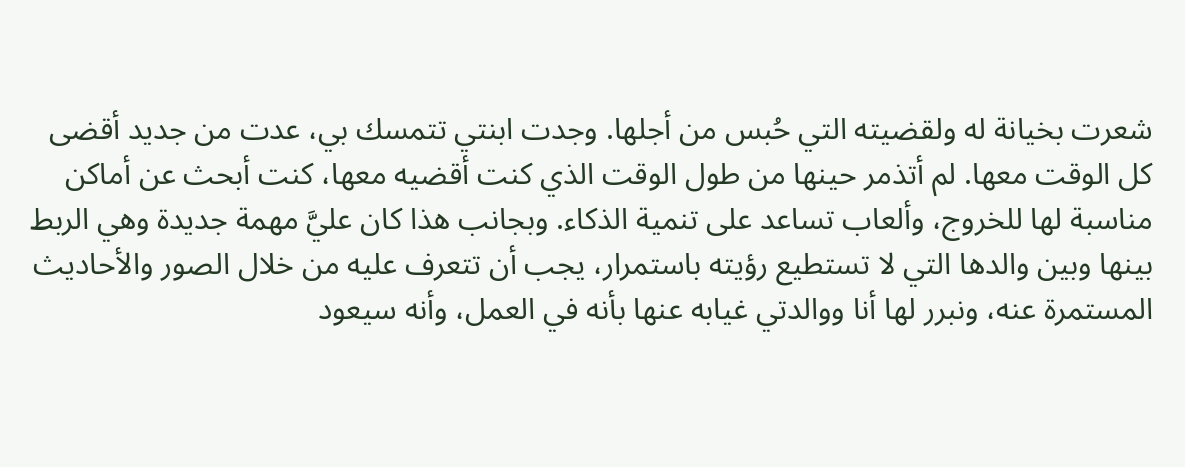شعرت بخيانة له ولقضيته التي حُبس من أجلها. وجدت ابنتي تتمسك بي، عدت من جديد أقضى كل الوقت معها. لم أتذمر حينها من طول الوقت الذي كنت أقضيه معها، كنت أبحث عن أماكن مناسبة لها للخروج، وألعاب تساعد على تنمية الذكاء. وبجانب هذا كان عليَّ مهمة جديدة وهي الربط بينها وبين والدها التي لا تستطيع رؤيته باستمرار، يجب أن تتعرف عليه من خلال الصور والأحاديث المستمرة عنه، ونبرر لها أنا ووالدتي غيابه عنها بأنه في العمل، وأنه سيعود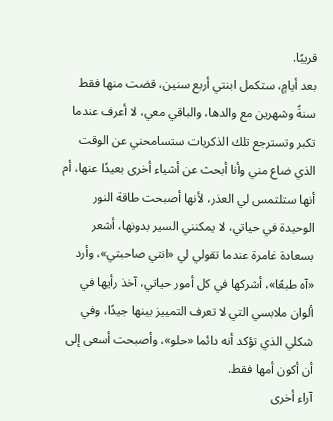قريبًا.
بعد أيامٍ، ستكمل ابنتي أربع سنين، قضت منها فقط سنةً وشهرين مع والدها، والباقي معي، لا أعرف عندما تكبر وتسترجع تلك الذكريات ستسامحني عن الوقت الذي ضاع مني وأنا أبحث عن أشياء أخرى بعيدًا عنها، أم أنها ستلتمس لي العذر، لأنها أصبحت طاقة النور الوحيدة في حياتي، لا يمكنني السير بدونها، أشعر بسعادة غامرة عندما تقولي لي «انتي صاحبتي»، وأرد «آه طبعًا»، أشركها في كل أمور حياتي، آخذ رأيها في ألوان ملابسي التي لا تعرف التمييز بينها جيدًا، وفي شكلي الذي تؤكد أنه دائما «حلو»، وأصبحت أسعى إلى أن أكون أمها فقط.
آراء أخرى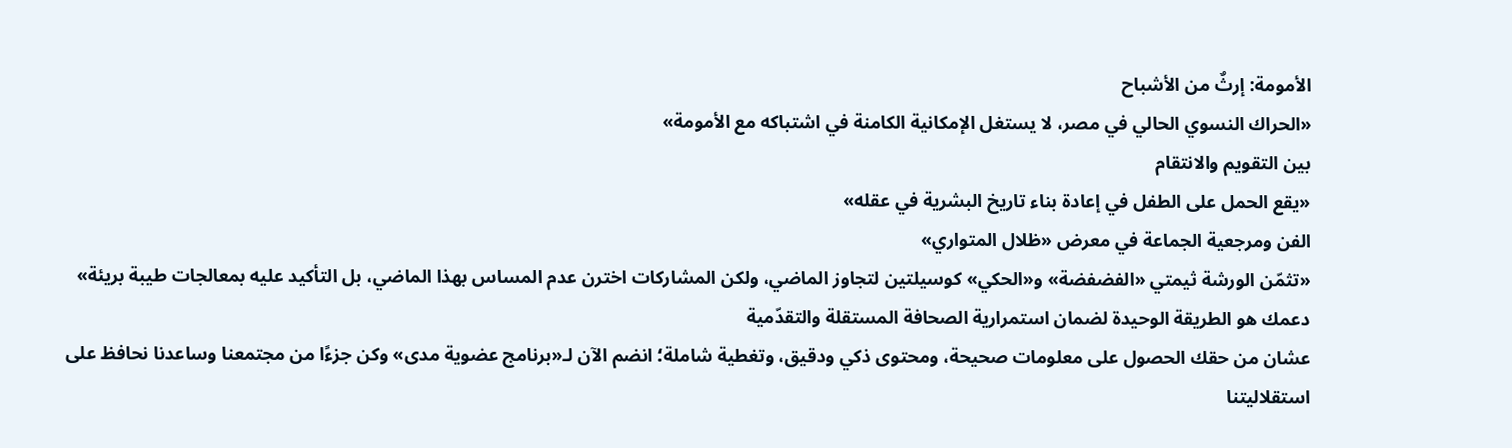الأمومة: إرثٌ من الأشباح
«الحراك النسوي الحالي في مصر، لا يستغل الإمكانية الكامنة في اشتباكه مع الأمومة»
بين التقويم والانتقام
«يقع الحمل على الطفل في إعادة بناء تاريخ البشرية في عقله»
الفن ومرجعية الجماعة في معرض «ظلال المتواري»
«تثمّن الورشة ثيمتي «الفضفضة» و«الحكي» كوسيلتين لتجاوز الماضي، ولكن المشاركات اخترن عدم المساس بهذا الماضي، بل التأكيد عليه بمعالجات طيبة بريئة»
دعمك هو الطريقة الوحيدة لضمان استمرارية الصحافة المستقلة والتقدّمية
عشان من حقك الحصول على معلومات صحيحة، ومحتوى ذكي ودقيق، وتغطية شاملة؛ انضم الآن لـ«برنامج عضوية مدى» وكن جزءًا من مجتمعنا وساعدنا نحافظ على استقلاليتنا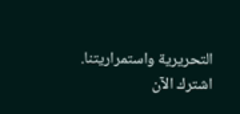التحريرية واستمراريتنا.
اشترك الآن